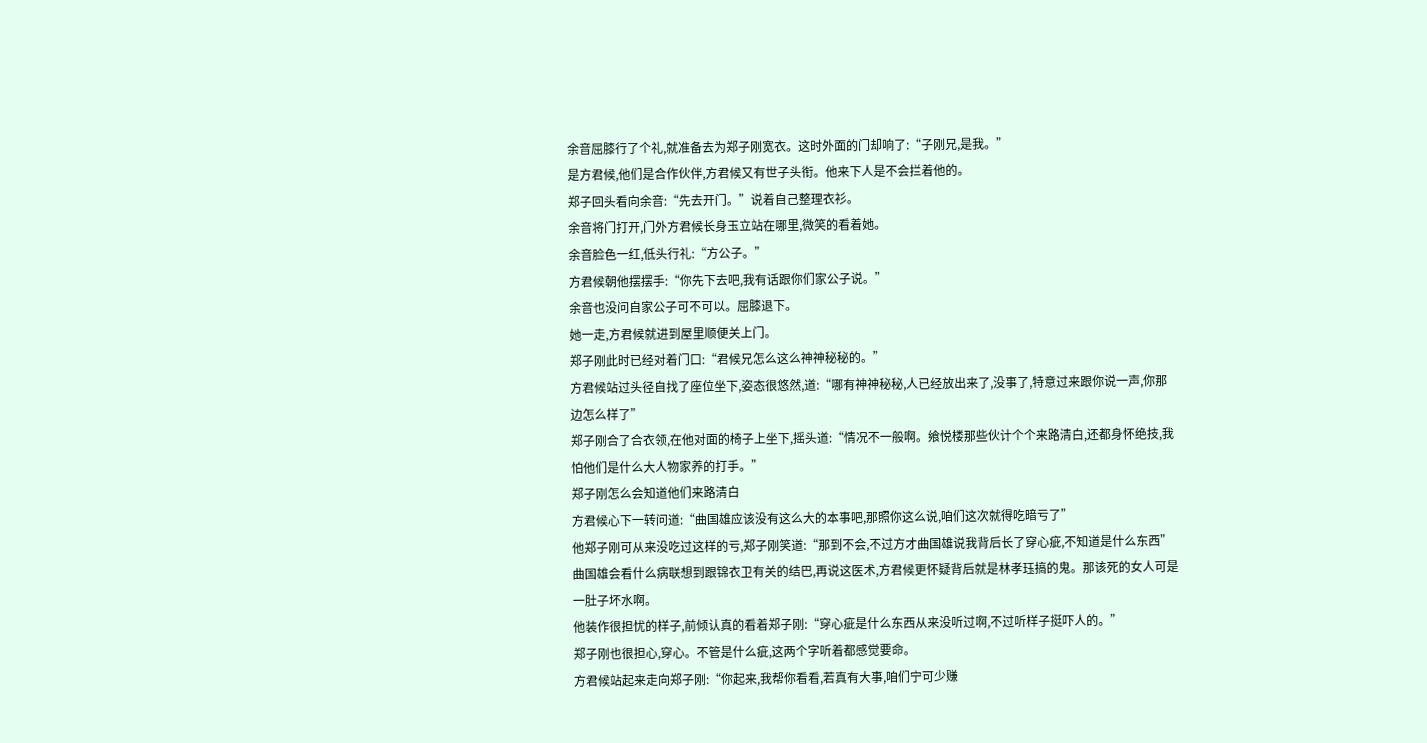余音屈膝行了个礼,就准备去为郑子刚宽衣。这时外面的门却响了:“子刚兄,是我。”
是方君候,他们是合作伙伴,方君候又有世子头衔。他来下人是不会拦着他的。
郑子回头看向余音:“先去开门。”说着自己整理衣衫。
余音将门打开,门外方君候长身玉立站在哪里,微笑的看着她。
余音脸色一红,低头行礼:“方公子。”
方君候朝他摆摆手:“你先下去吧,我有话跟你们家公子说。”
余音也没问自家公子可不可以。屈膝退下。
她一走,方君候就进到屋里顺便关上门。
郑子刚此时已经对着门口:“君候兄怎么这么神神秘秘的。”
方君候站过头径自找了座位坐下,姿态很悠然,道:“哪有神神秘秘,人已经放出来了,没事了,特意过来跟你说一声,你那边怎么样了”
郑子刚合了合衣领,在他对面的椅子上坐下,摇头道:“情况不一般啊。飨悦楼那些伙计个个来路清白,还都身怀绝技,我怕他们是什么大人物家养的打手。”
郑子刚怎么会知道他们来路清白
方君候心下一转问道:“曲国雄应该没有这么大的本事吧,那照你这么说,咱们这次就得吃暗亏了”
他郑子刚可从来没吃过这样的亏,郑子刚笑道:“那到不会,不过方才曲国雄说我背后长了穿心疵,不知道是什么东西”
曲国雄会看什么病联想到跟锦衣卫有关的结巴,再说这医术,方君候更怀疑背后就是林孝珏搞的鬼。那该死的女人可是一肚子坏水啊。
他装作很担忧的样子,前倾认真的看着郑子刚:“穿心疵是什么东西从来没听过啊,不过听样子挺吓人的。”
郑子刚也很担心,穿心。不管是什么疵,这两个字听着都感觉要命。
方君候站起来走向郑子刚:“你起来,我帮你看看,若真有大事,咱们宁可少赚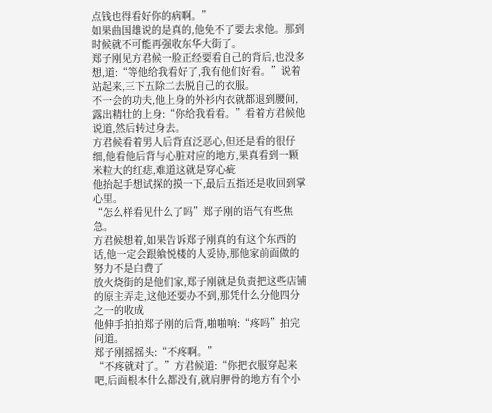点钱也得看好你的病啊。”
如果曲国雄说的是真的,他免不了要去求他。那到时候就不可能再强收东华大街了。
郑子刚见方君候一脸正经要看自己的背后,也没多想,道:“等他给我看好了,我有他们好看。”说着站起来,三下五除二去脱自己的衣服。
不一会的功夫,他上身的外衫内衣就都退到腰间,露出精壮的上身:“你给我看看。”看着方君候他说道,然后转过身去。
方君候看着男人后背直泛恶心,但还是看的很仔细,他看他后背与心脏对应的地方,果真看到一颗米粒大的红痣,难道这就是穿心疵
他抬起手想试探的摸一下,最后五指还是收回到掌心里。
“怎么样看见什么了吗”郑子刚的语气有些焦急。
方君候想着,如果告诉郑子刚真的有这个东西的话,他一定会跟飨悦楼的人妥协,那他家前面做的努力不是白费了
放火烧街的是他们家,郑子刚就是负责把这些店铺的原主弄走,这他还要办不到,那凭什么分他四分之一的收成
他伸手拍拍郑子刚的后背,啪啪响:“疼吗”拍完问道。
郑子刚摇摇头:“不疼啊。”
“不疼就对了。”方君候道:“你把衣服穿起来吧,后面根本什么都没有,就肩胛骨的地方有个小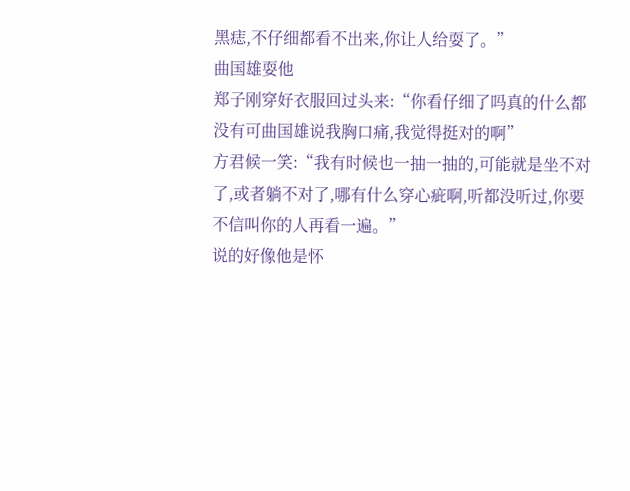黑痣,不仔细都看不出来,你让人给耍了。”
曲国雄耍他
郑子刚穿好衣服回过头来:“你看仔细了吗真的什么都没有可曲国雄说我胸口痛,我觉得挺对的啊”
方君候一笑:“我有时候也一抽一抽的,可能就是坐不对了,或者躺不对了,哪有什么穿心疵啊,听都没听过,你要不信叫你的人再看一遍。”
说的好像他是怀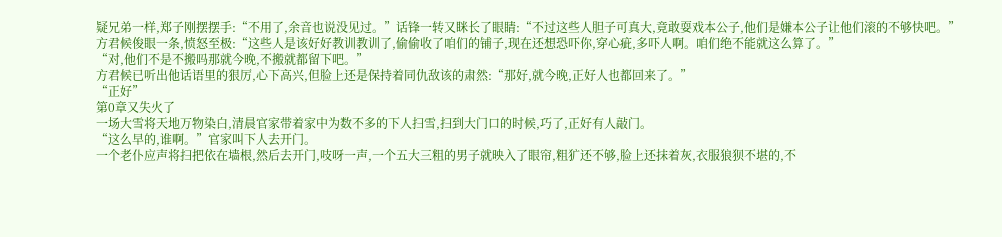疑兄弟一样,郑子刚摆摆手:“不用了,余音也说没见过。”话锋一转又眯长了眼睛:“不过这些人胆子可真大,竟敢耍戏本公子,他们是嫌本公子让他们滚的不够快吧。”
方君候俊眼一条,愤怒至极:“这些人是该好好教训教训了,偷偷收了咱们的铺子,现在还想恐吓你,穿心疵,多吓人啊。咱们绝不能就这么算了。”
“对,他们不是不搬吗那就今晚,不搬就都留下吧。”
方君候已听出他话语里的狠厉,心下高兴,但脸上还是保持着同仇敌该的肃然:“那好,就今晚,正好人也都回来了。”
“正好”
第0章又失火了
一场大雪将天地万物染白,清晨官家带着家中为数不多的下人扫雪,扫到大门口的时候,巧了,正好有人敲门。
“这么早的,谁啊。”官家叫下人去开门。
一个老仆应声将扫把依在墙根,然后去开门,吱呀一声,一个五大三粗的男子就映入了眼帘,粗犷还不够,脸上还抹着灰,衣服狼狈不堪的,不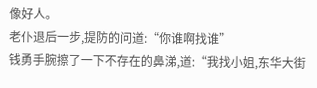像好人。
老仆退后一步,提防的问道:“你谁啊找谁”
钱勇手腕擦了一下不存在的鼻涕,道:“我找小姐,东华大街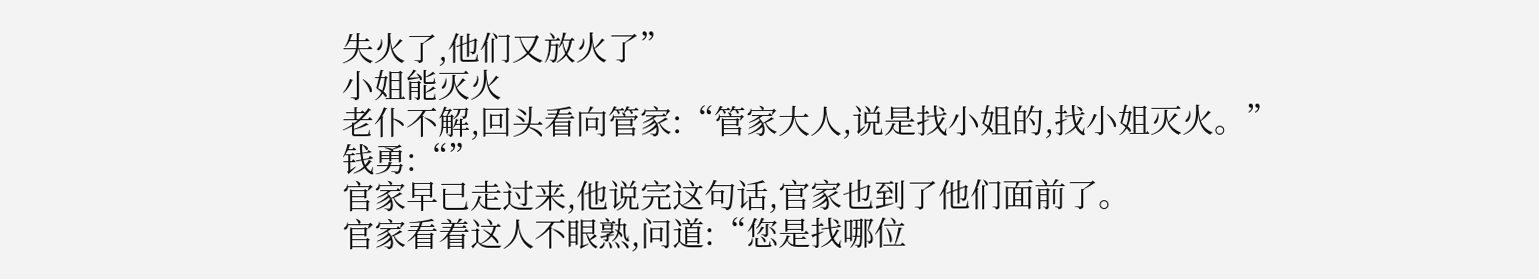失火了,他们又放火了”
小姐能灭火
老仆不解,回头看向管家:“管家大人,说是找小姐的,找小姐灭火。”
钱勇:“”
官家早已走过来,他说完这句话,官家也到了他们面前了。
官家看着这人不眼熟,问道:“您是找哪位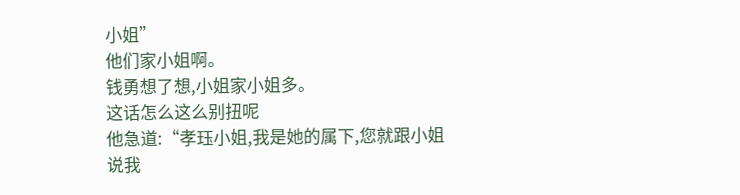小姐”
他们家小姐啊。
钱勇想了想,小姐家小姐多。
这话怎么这么别扭呢
他急道:“孝珏小姐,我是她的属下,您就跟小姐说我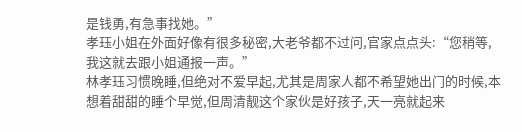是钱勇,有急事找她。”
孝珏小姐在外面好像有很多秘密,大老爷都不过问,官家点点头:“您稍等,我这就去跟小姐通报一声。”
林孝珏习惯晚睡,但绝对不爱早起,尤其是周家人都不希望她出门的时候,本想着甜甜的睡个早觉,但周清靓这个家伙是好孩子,天一亮就起来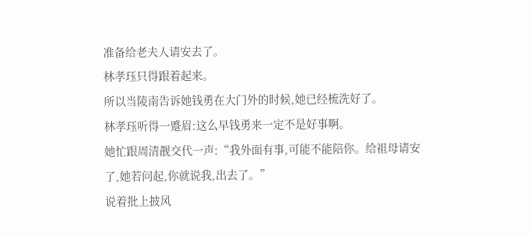准备给老夫人请安去了。
林孝珏只得跟着起来。
所以当陵南告诉她钱勇在大门外的时候,她已经梳洗好了。
林孝珏听得一蹙眉:这么早钱勇来一定不是好事啊。
她忙跟周清靓交代一声:“我外面有事,可能不能陪你。给祖母请安了,她若问起,你就说我,出去了。”
说着批上披风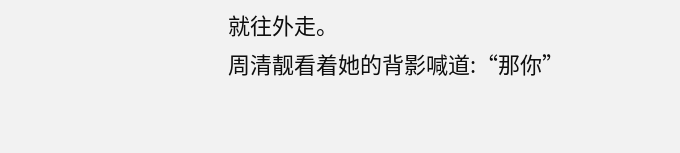就往外走。
周清靓看着她的背影喊道:“那你”